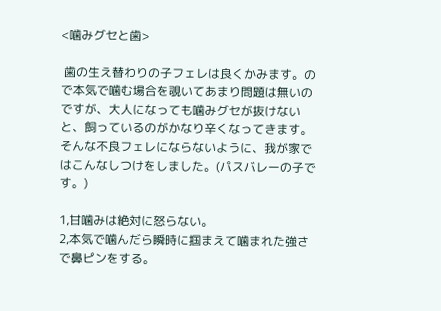<噛みグセと歯>

 歯の生え替わりの子フェレは良くかみます。ので本気で噛む場合を覗いてあまり問題は無いのですが、大人になっても噛みグセが抜けないと、飼っているのがかなり辛くなってきます。そんな不良フェレにならないように、我が家ではこんなしつけをしました。(パスバレーの子です。)

1,甘噛みは絶対に怒らない。
2,本気で噛んだら瞬時に掴まえて噛まれた強さで鼻ピンをする。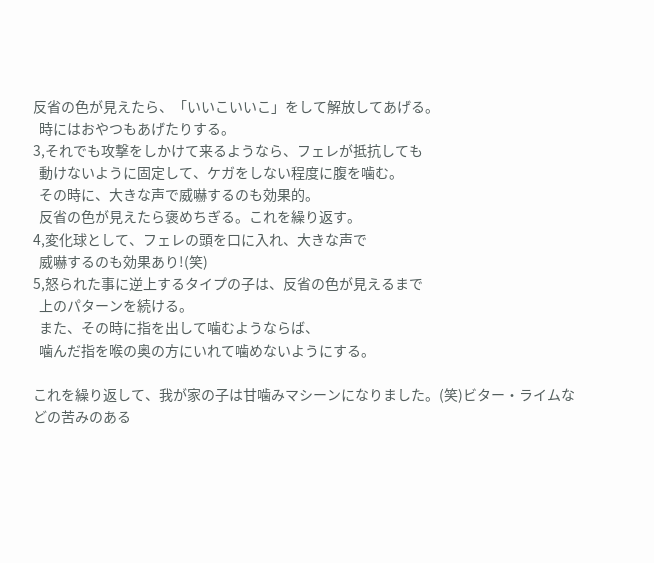反省の色が見えたら、「いいこいいこ」をして解放してあげる。
  時にはおやつもあげたりする。
3,それでも攻撃をしかけて来るようなら、フェレが抵抗しても
  動けないように固定して、ケガをしない程度に腹を噛む。
  その時に、大きな声で威嚇するのも効果的。
  反省の色が見えたら褒めちぎる。これを繰り返す。
4,変化球として、フェレの頭を口に入れ、大きな声で
  威嚇するのも効果あり!(笑)
5,怒られた事に逆上するタイプの子は、反省の色が見えるまで
  上のパターンを続ける。
  また、その時に指を出して噛むようならば、
  噛んだ指を喉の奥の方にいれて噛めないようにする。

これを繰り返して、我が家の子は甘噛みマシーンになりました。(笑)ビター・ライムなどの苦みのある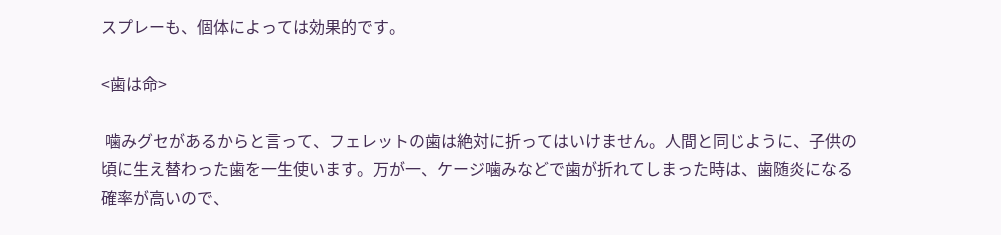スプレーも、個体によっては効果的です。

<歯は命>

 噛みグセがあるからと言って、フェレットの歯は絶対に折ってはいけません。人間と同じように、子供の頃に生え替わった歯を一生使います。万が一、ケージ噛みなどで歯が折れてしまった時は、歯随炎になる確率が高いので、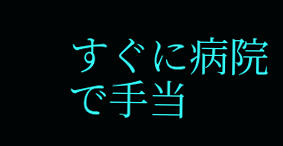すぐに病院で手当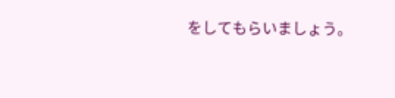をしてもらいましょう。